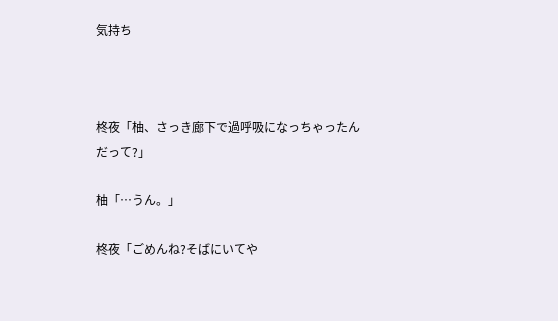気持ち



柊夜「柚、さっき廊下で過呼吸になっちゃったんだって?」

柚「…うん。」

柊夜「ごめんね?そばにいてや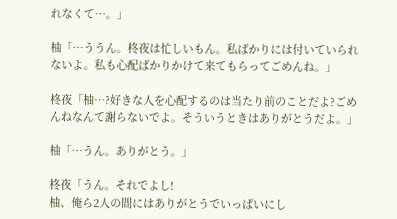れなくて…。」

柚「…ううん。柊夜は忙しいもん。私ばかりには付いていられないよ。私も心配ばかりかけて来てもらってごめんね。」

柊夜「柚…?好きな人を心配するのは当たり前のことだよ?ごめんねなんて謝らないでよ。そういうときはありがとうだよ。」

柚「…うん。ありがとう。」

柊夜「うん。それでよし!
柚、俺ら2人の間にはありがとうでいっぱいにし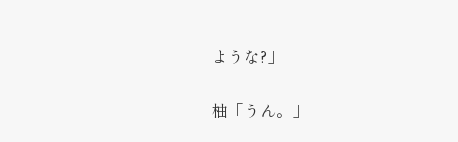ような?」

柚「うん。」